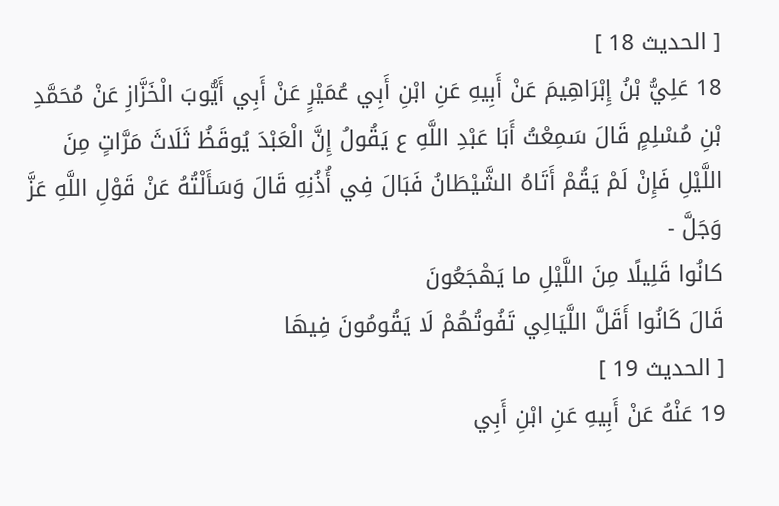[ الحديث 18 ]
18 عَلِيُّ بْنُ إِبْرَاهِيمَ عَنْ أَبِيهِ عَنِ ابْنِ أَبِي عُمَيْرٍ عَنْ أَبِي أَيُّوبَ الْخَزَّازِ عَنْ مُحَمَّدِ بْنِ مُسْلِمٍ قَالَ سَمِعْتُ أَبَا عَبْدِ اللَّهِ ع يَقُولُ إِنَّ الْعَبْدَ يُوقَظُ ثَلَاثَ مَرَّاتٍ مِنَ اللَّيْلِ فَإِنْ لَمْ يَقُمْ أَتَاهُ الشَّيْطَانُ فَبَالَ فِي أُذُنِهِ قَالَ وَسَأَلْتُهُ عَنْ قَوْلِ اللَّهِ عَزَّ وَجَلَّ -
كانُوا قَلِيلًا مِنَ اللَّيْلِ ما يَهْجَعُونَ
قَالَ كَانُوا أَقَلَّ اللَّيَالِي تَفُوتُهُمْ لَا يَقُومُونَ فِيهَا
[ الحديث 19 ]
19 عَنْهُ عَنْ أَبِيهِ عَنِ ابْنِ أَبِي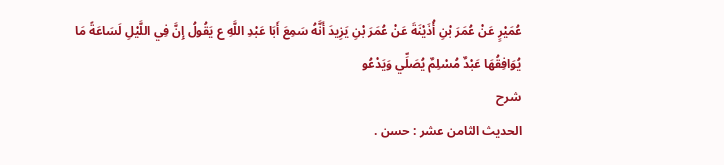عُمَيْرٍ عَنْ عُمَرَ بْنِ أُذَيْنَةَ عَنْ عُمَرَ بْنِ يَزِيدَ أَنَّهُ سَمِعَ أَبَا عَبْدِ اللَّهِ ع يَقُولُ إِنَّ فِي اللَّيْلِ لَسَاعَةً مَا يُوَافِقُهَا عَبْدٌ مُسْلِمٌ يُصَلِّي وَيَدْعُو
شرح
الحديث الثامن عشر : حسن .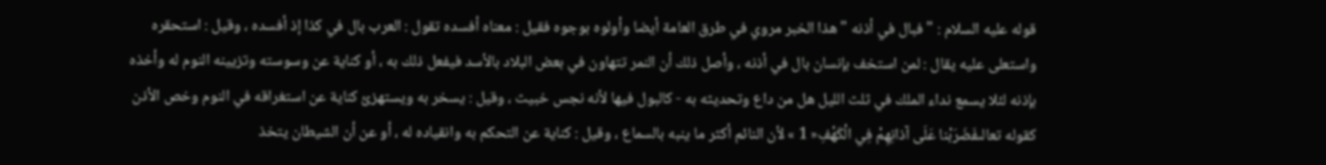قوله عليه السلام : " فبال في أذنه " هذا الخبر مروي في طرق العامة أيضا وأولوه بوجوه فقيل : معناه أفسده تقول : العرب بال في كذا إذ أفسده ، وقيل : استحقره واستعلى عليه يقال : لمن استخف بإنسان بال في أذنه ، وأصل ذلك أن النمر تتهاون في بعض البلاد بالأسد فيفعل ذلك به ، أو كناية عن وسوسته وتزيينه النوم له وأخذه بإذنه لئلا يسمع نداء الملك في ثلث الليل هل من داع وتحديثه به - كالبول فيها لأنه نجس خبيث ، وقيل : يسخر به ويستهزئ كناية عن استغراقه في النوم وخص الأذن كقوله تعالىفَضَرَبْنا عَلَى آذانِهِمْ فِي الْكَهْفِ« 1 » لأن النائم أكثر ما ينبه بالسماع ، وقيل : كناية عن التحكم به وانقياده له ، أو عن أن الشيطان يتخذ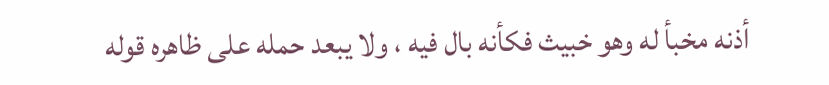أذنه مخبأ له وهو خبيث فكأنه بال فيه ، ولا يبعد حمله على ظاهره قوله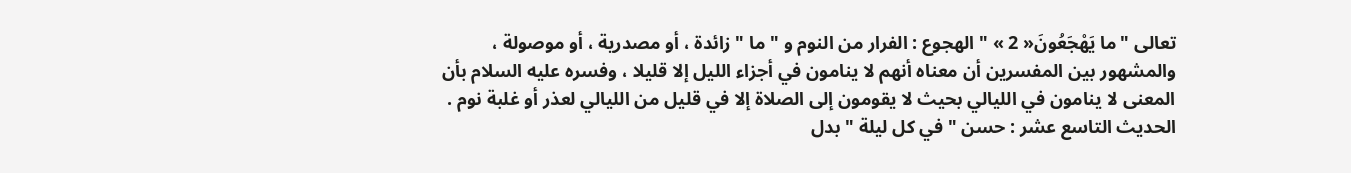تعالى "ما يَهْجَعُونَ« 2 » " الهجوع : الفرار من النوم و " ما " زائدة ، أو مصدرية ، أو موصولة ، والمشهور بين المفسرين أن معناه أنهم لا ينامون في أجزاء الليل إلا قليلا ، وفسره عليه السلام بأن المعنى لا ينامون في الليالي بحيث لا يقومون إلى الصلاة إلا في قليل من الليالي لعذر أو غلبة نوم .
الحديث التاسع عشر : حسن " في كل ليلة " بدل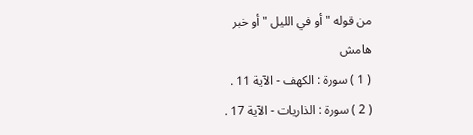من قوله " أو في الليل " أو خبر
هامش
( 1 ) سورة : الكهف - الآية 11 .
( 2 ) سورة : الذاريات - الآية 17 .